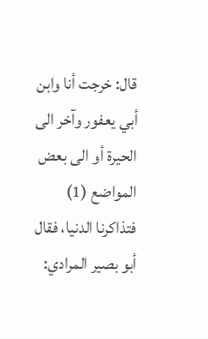قال: خرجت أنا وابن أبي يعفور وآخر الى الحيرة أو الى بعض المواضع (1) فتذاكرنا الدنيا، فقال أبو بصير المرادي: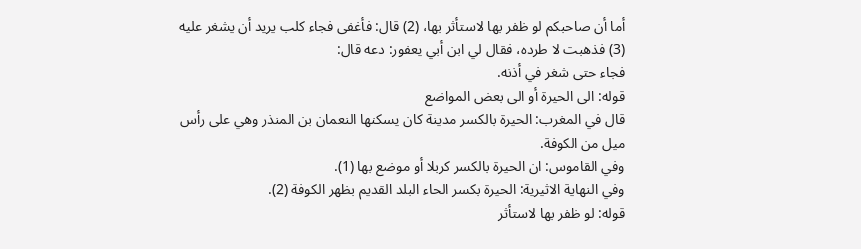أما أن صاحبكم لو ظفر بها لاستأثر بها، (2) قال: فأغفى فجاء كلب يريد أن يشغر عليه (3) فذهبت لا طرده، فقال لي ابن أبي يعفور: دعه قال:
فجاء حتى شغر في أذنه.
قوله: الى الحيرة أو الى بعض المواضع
قال في المغرب: الحيرة بالكسر مدينة كان يسكنها النعمان بن المنذر وهي على رأس ميل من الكوفة.
وفي القاموس: ان الحيرة بالكسر كربلا أو موضع بها (1).
وفي النهاية الاثيرية: الحيرة بكسر الحاء البلد القديم بظهر الكوفة (2).
قوله: لو ظفر بها لاستأثر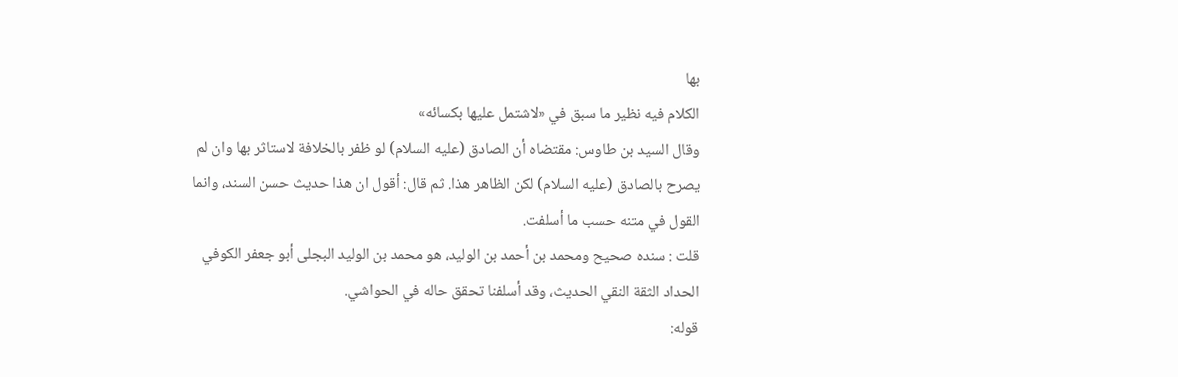بها
الكلام فيه نظير ما سبق في «لاشتمل عليها بكسائه»
وقال السيد بن طاوس: مقتضاه أن الصادق (عليه السلام) لو ظفر بالخلافة لاستاثر بها وان لم يصرح بالصادق (عليه السلام) لكن الظاهر هذا. ثم قال: أقول ان هذا حديث حسن السند، وانما القول في متنه حسب ما أسلفت.
قلت : سنده صحيح ومحمد بن أحمد بن الوليد، هو محمد بن الوليد البجلى أبو جعفر الكوفي الحداد الثقة النقي الحديث، وقد أسلفنا تحقق حاله في الحواشي.
قوله: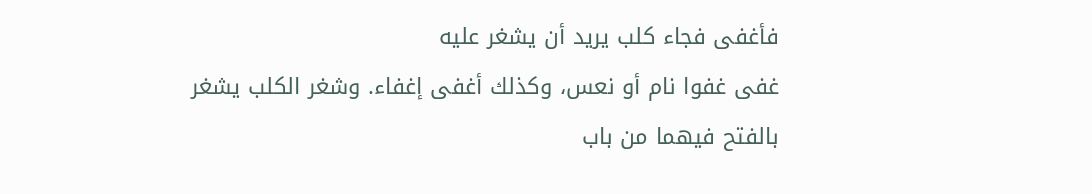فأغفى فجاء كلب يريد أن يشغر عليه
غفى غفوا نام أو نعس، وكذلك أغفى إغفاء. وشغر الكلب يشغر بالفتح فيهما من باب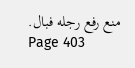منع رفع رجله فبال.
Page 403